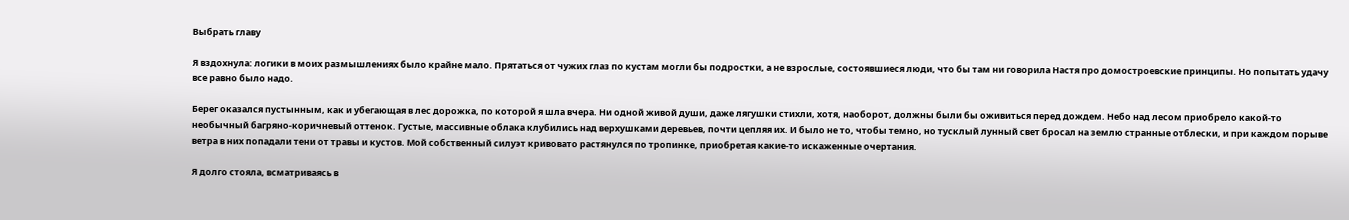Выбрать главу

Я вздохнула: логики в моих размышлениях было крайне мало. Прятаться от чужих глаз по кустам могли бы подростки, а не взрослые, состоявшиеся люди, что бы там ни говорила Настя про домостроевские принципы. Но попытать удачу все равно было надо.

Берег оказался пустынным, как и убегающая в лес дорожка, по которой я шла вчера. Ни одной живой души, даже лягушки стихли, хотя, наоборот, должны были бы оживиться перед дождем. Небо над лесом приобрело какой-то необычный багряно-коричневый оттенок. Густые, массивные облака клубились над верхушками деревьев, почти цепляя их. И было не то, чтобы темно, но тусклый лунный свет бросал на землю странные отблески, и при каждом порыве ветра в них попадали тени от травы и кустов. Мой собственный силуэт кривовато растянулся по тропинке, приобретая какие-то искаженные очертания.

Я долго стояла, всматриваясь в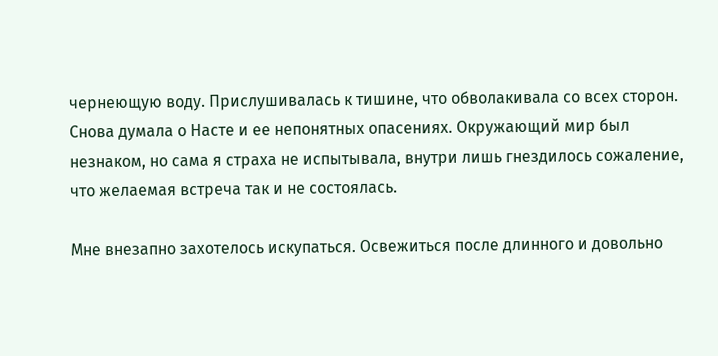чернеющую воду. Прислушивалась к тишине, что обволакивала со всех сторон. Снова думала о Насте и ее непонятных опасениях. Окружающий мир был незнаком, но сама я страха не испытывала, внутри лишь гнездилось сожаление, что желаемая встреча так и не состоялась.

Мне внезапно захотелось искупаться. Освежиться после длинного и довольно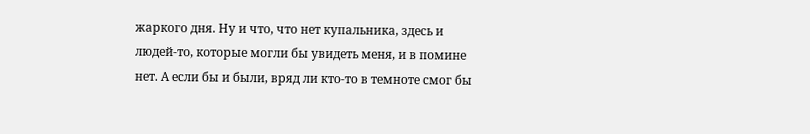жаркого дня. Ну и что, что нет купальника, здесь и людей-то, которые могли бы увидеть меня, и в помине нет. А если бы и были, вряд ли кто-то в темноте смог бы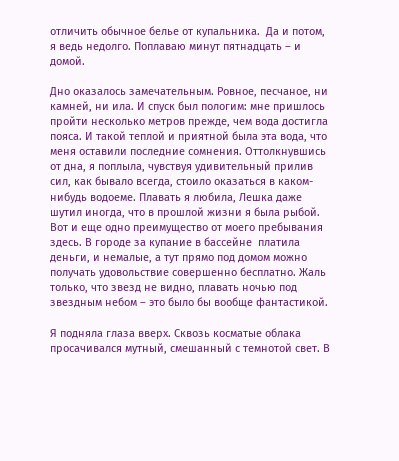отличить обычное белье от купальника.  Да и потом, я ведь недолго. Поплаваю минут пятнадцать – и домой.

Дно оказалось замечательным. Ровное, песчаное, ни камней, ни ила. И спуск был пологим: мне пришлось пройти несколько метров прежде, чем вода достигла пояса. И такой теплой и приятной была эта вода, что меня оставили последние сомнения. Оттолкнувшись от дна, я поплыла, чувствуя удивительный прилив сил, как бывало всегда, стоило оказаться в каком-нибудь водоеме. Плавать я любила, Лешка даже шутил иногда, что в прошлой жизни я была рыбой. Вот и еще одно преимущество от моего пребывания здесь. В городе за купание в бассейне  платила деньги, и немалые, а тут прямо под домом можно получать удовольствие совершенно бесплатно. Жаль только, что звезд не видно, плавать ночью под звездным небом – это было бы вообще фантастикой.

Я подняла глаза вверх. Сквозь косматые облака просачивался мутный, смешанный с темнотой свет. В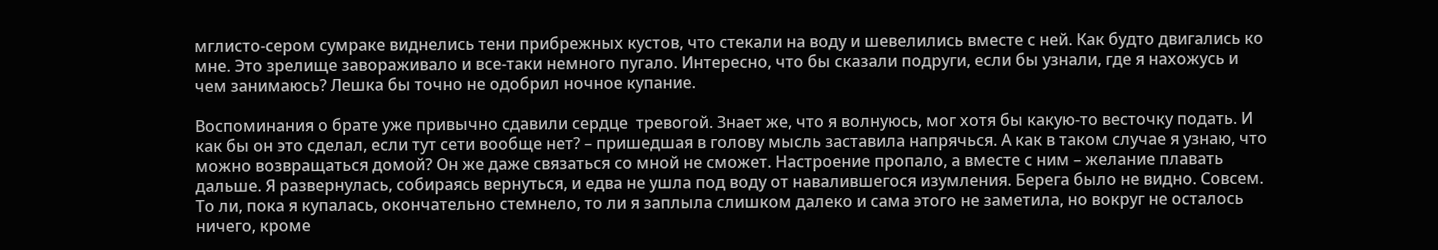мглисто-сером сумраке виднелись тени прибрежных кустов, что стекали на воду и шевелились вместе с ней. Как будто двигались ко мне. Это зрелище завораживало и все-таки немного пугало. Интересно, что бы сказали подруги, если бы узнали, где я нахожусь и чем занимаюсь? Лешка бы точно не одобрил ночное купание.

Воспоминания о брате уже привычно сдавили сердце  тревогой. Знает же, что я волнуюсь, мог хотя бы какую-то весточку подать. И как бы он это сделал, если тут сети вообще нет? – пришедшая в голову мысль заставила напрячься. А как в таком случае я узнаю, что можно возвращаться домой? Он же даже связаться со мной не сможет. Настроение пропало, а вместе с ним – желание плавать дальше. Я развернулась, собираясь вернуться, и едва не ушла под воду от навалившегося изумления. Берега было не видно. Совсем. То ли, пока я купалась, окончательно стемнело, то ли я заплыла слишком далеко и сама этого не заметила, но вокруг не осталось ничего, кроме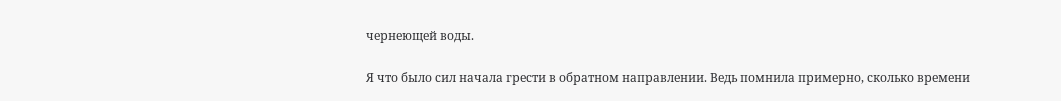чернеющей воды.

Я что было сил начала грести в обратном направлении. Ведь помнила примерно, сколько времени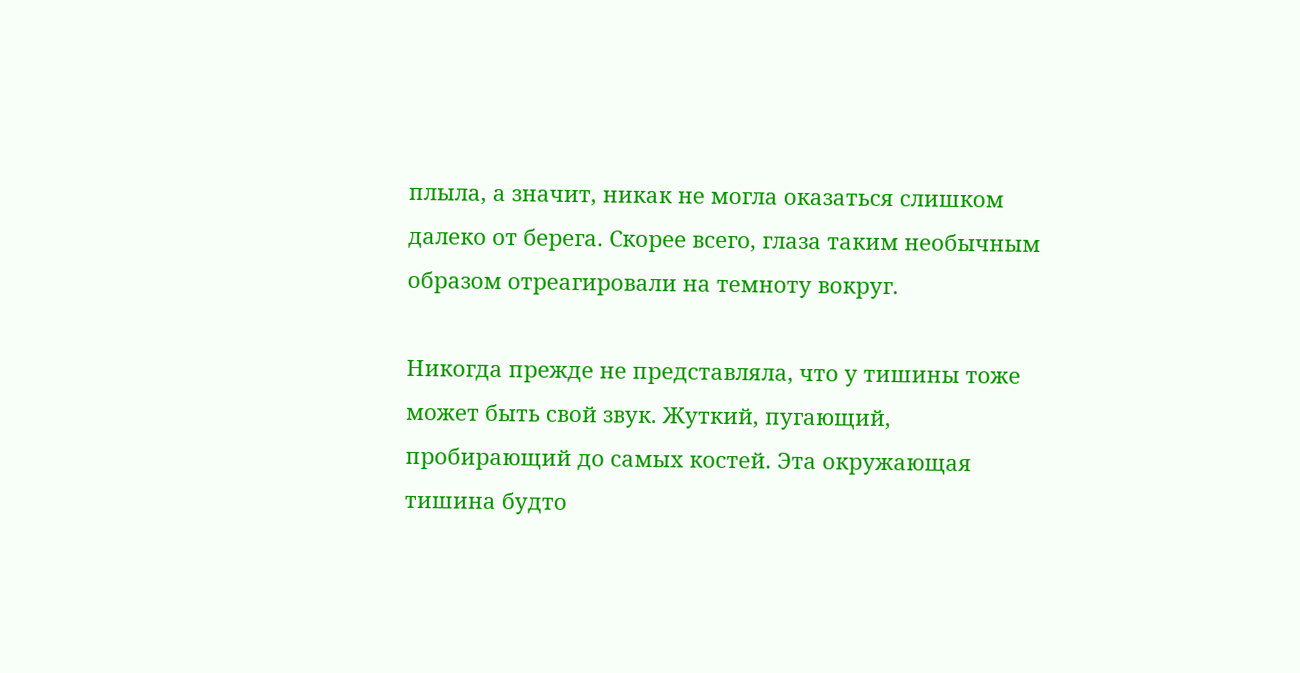плыла, а значит, никак не могла оказаться слишком далеко от берега. Скорее всего, глаза таким необычным образом отреагировали на темноту вокруг.

Никогда прежде не представляла, что у тишины тоже может быть свой звук. Жуткий, пугающий, пробирающий до самых костей. Эта окружающая тишина будто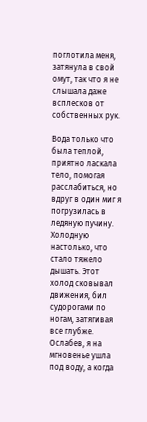поглотила меня, затянула в свой омут, так что я не слышала даже всплесков от собственных рук.

Вода только что была теплой, приятно ласкала тело, помогая расслабиться, но вдруг в один миг я погрузилась в ледяную пучину. Холодную настолько, что стало тяжело дышать. Этот холод сковывал движения, бил судорогами по ногам, затягивая все глубже. Ослабев, я на мгновенье ушла под воду, а когда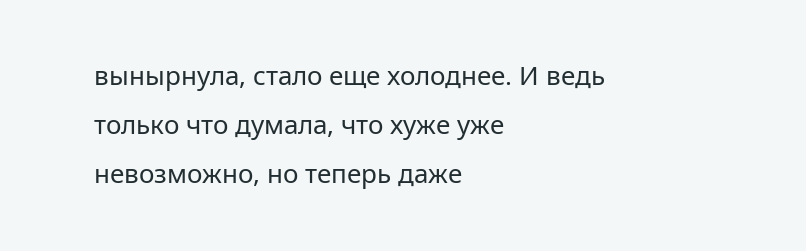вынырнула, стало еще холоднее. И ведь только что думала, что хуже уже невозможно, но теперь даже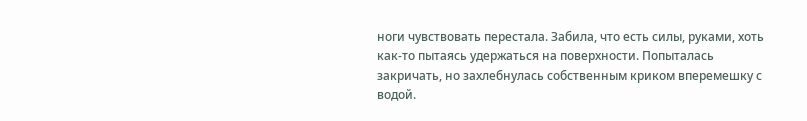ноги чувствовать перестала. Забила, что есть силы, руками, хоть как-то пытаясь удержаться на поверхности. Попыталась закричать, но захлебнулась собственным криком вперемешку с водой.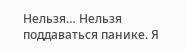Нельзя… Нельзя поддаваться панике. Я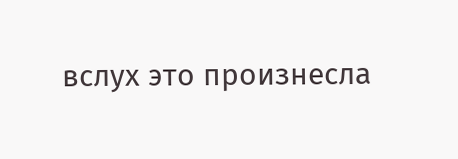вслух это произнесла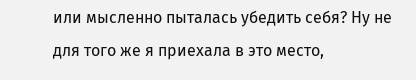или мысленно пыталась убедить себя? Ну не для того же я приехала в это место,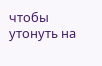чтобы утонуть на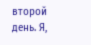второй день. Я,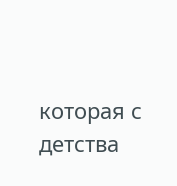которая с детства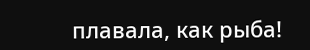плавала, как рыба!